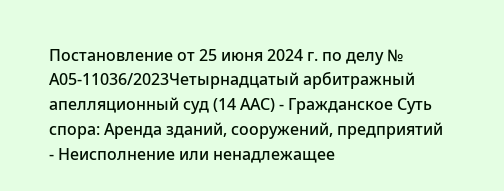Постановление от 25 июня 2024 г. по делу № А05-11036/2023Четырнадцатый арбитражный апелляционный суд (14 ААС) - Гражданское Суть спора: Аренда зданий, сооружений, предприятий - Неисполнение или ненадлежащее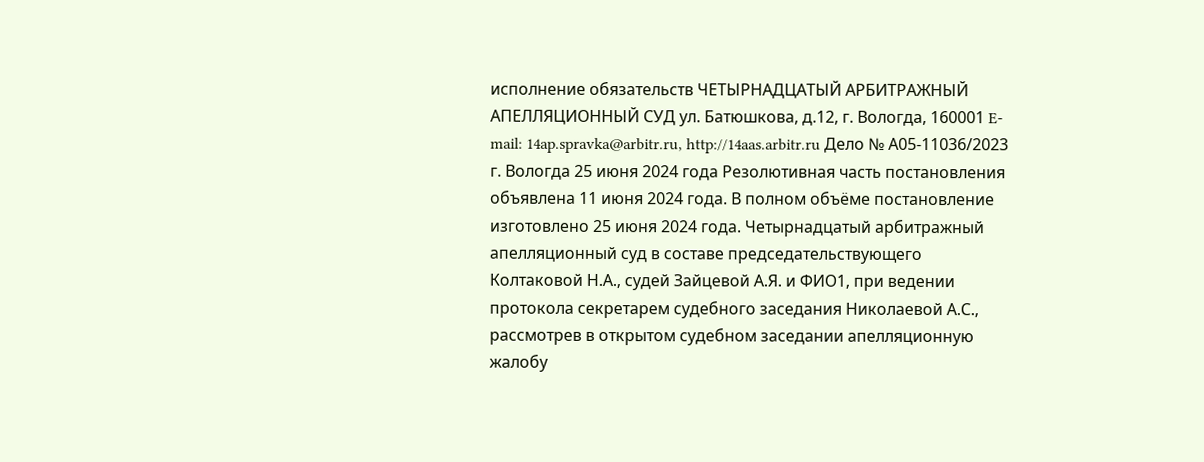исполнение обязательств ЧЕТЫРНАДЦАТЫЙ АРБИТРАЖНЫЙ АПЕЛЛЯЦИОННЫЙ СУД ул. Батюшкова, д.12, г. Вологда, 160001 E-mail: 14ap.spravka@arbitr.ru, http://14aas.arbitr.ru Дело № А05-11036/2023 г. Вологда 25 июня 2024 года Резолютивная часть постановления объявлена 11 июня 2024 года. В полном объёме постановление изготовлено 25 июня 2024 года. Четырнадцатый арбитражный апелляционный суд в составе председательствующего Колтаковой Н.А., судей Зайцевой А.Я. и ФИО1, при ведении протокола секретарем судебного заседания Николаевой А.С., рассмотрев в открытом судебном заседании апелляционную жалобу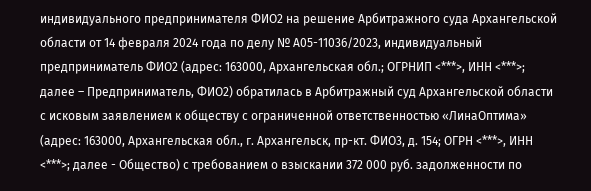индивидуального предпринимателя ФИО2 на решение Арбитражного суда Архангельской области от 14 февраля 2024 года по делу № А05-11036/2023, индивидуальный предприниматель ФИО2 (адрес: 163000, Архангельская обл.; ОГРНИП <***>, ИНН <***>; далее – Предприниматель, ФИО2) обратилась в Арбитражный суд Архангельской области с исковым заявлением к обществу с ограниченной ответственностью «ЛинаОптима» (адрес: 163000, Архангельская обл., г. Архангельск, пр-кт. ФИО3, д. 154; ОГРН <***>, ИНН <***>; далее - Общество) с требованием о взыскании 372 000 руб. задолженности по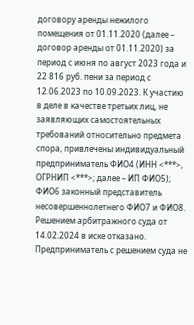договору аренды нежилого помещения от 01.11.2020 (далее – договор аренды от 01.11.2020) за период с июня по август 2023 года и 22 816 руб. пени за период с 12.06.2023 по 10.09.2023. К участию в деле в качестве третьих лиц, не заявляющих самостоятельных требований относительно предмета спора, привлечены индивидуальный предприниматель ФИО4 (ИНН <***>, ОГРНИП <***>; далее – ИП ФИО5); ФИО6 законный представитель несовершеннолетнего ФИО7 и ФИО8. Решением арбитражного суда от 14.02.2024 в иске отказано. Предприниматель с решением суда не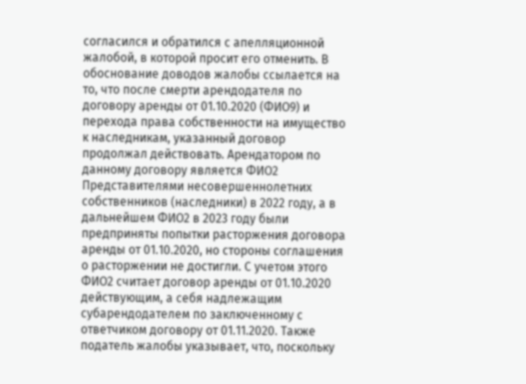согласился и обратился с апелляционной жалобой, в которой просит его отменить. В обоснование доводов жалобы ссылается на то, что после смерти арендодателя по договору аренды от 01.10.2020 (ФИО9) и перехода права собственности на имущество к наследникам, указанный договор продолжал действовать. Арендатором по данному договору является ФИО2 Представителями несовершеннолетних собственников (наследники) в 2022 году, а в дальнейшем ФИО2 в 2023 году были предприняты попытки расторжения договора аренды от 01.10.2020, но стороны соглашения о расторжении не достигли. С учетом этого ФИО2 считает договор аренды от 01.10.2020 действующим, а себя надлежащим субарендодателем по заключенному с ответчиком договору от 01.11.2020. Также податель жалобы указывает, что, поскольку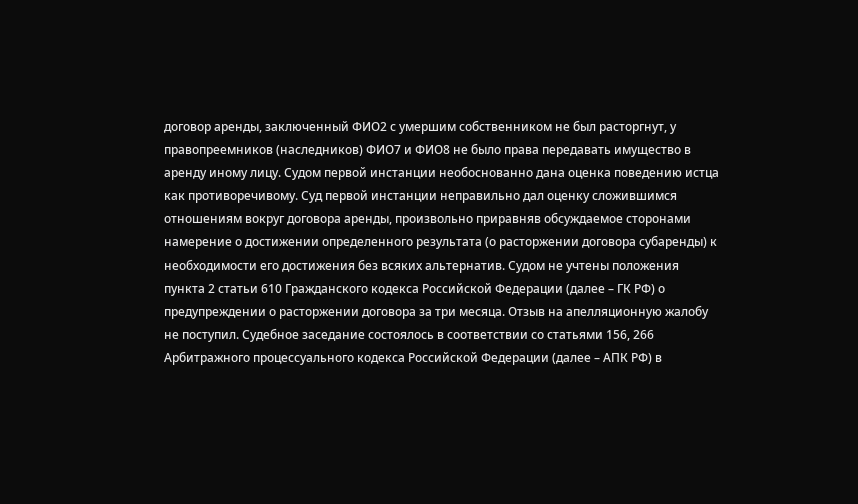договор аренды, заключенный ФИО2 с умершим собственником не был расторгнут, у правопреемников (наследников) ФИО7 и ФИО8 не было права передавать имущество в аренду иному лицу. Судом первой инстанции необоснованно дана оценка поведению истца как противоречивому. Суд первой инстанции неправильно дал оценку сложившимся отношениям вокруг договора аренды, произвольно приравняв обсуждаемое сторонами намерение о достижении определенного результата (о расторжении договора субаренды) к необходимости его достижения без всяких альтернатив. Судом не учтены положения пункта 2 статьи 610 Гражданского кодекса Российской Федерации (далее – ГК РФ) о предупреждении о расторжении договора за три месяца. Отзыв на апелляционную жалобу не поступил. Судебное заседание состоялось в соответствии со статьями 156, 266 Арбитражного процессуального кодекса Российской Федерации (далее – АПК РФ) в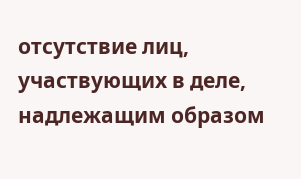отсутствие лиц, участвующих в деле, надлежащим образом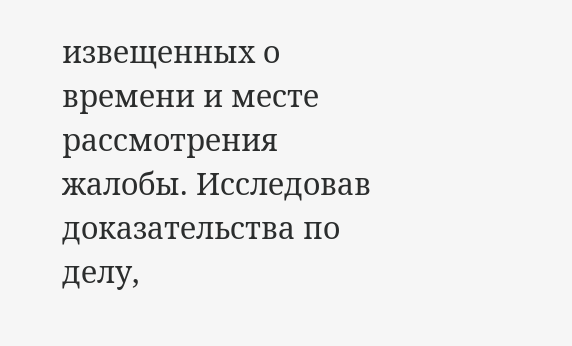извещенных о времени и месте рассмотрения жалобы. Исследовав доказательства по делу,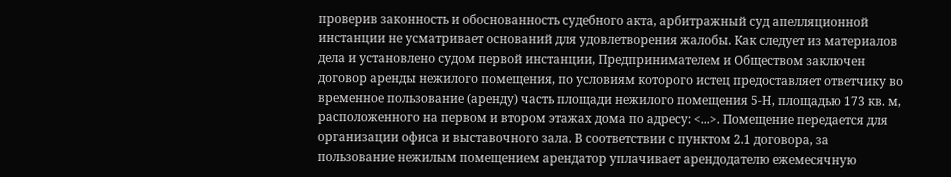проверив законность и обоснованность судебного акта, арбитражный суд апелляционной инстанции не усматривает оснований для удовлетворения жалобы. Как следует из материалов дела и установлено судом первой инстанции, Предпринимателем и Обществом заключен договор аренды нежилого помещения, по условиям которого истец предоставляет ответчику во временное пользование (аренду) часть площади нежилого помещения 5-Н, площадью 173 кв. м, расположенного на первом и втором этажах дома по адресу: <...>. Помещение передается для организации офиса и выставочного зала. В соответствии с пунктом 2.1 договора, за пользование нежилым помещением арендатор уплачивает арендодателю ежемесячную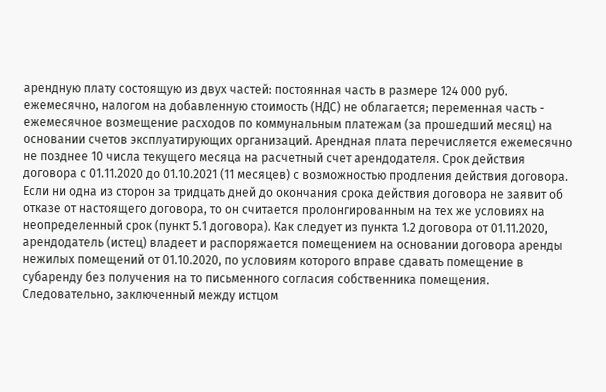арендную плату состоящую из двух частей: постоянная часть в размере 124 000 руб. ежемесячно, налогом на добавленную стоимость (НДС) не облагается; переменная часть - ежемесячное возмещение расходов по коммунальным платежам (за прошедший месяц) на основании счетов эксплуатирующих организаций. Арендная плата перечисляется ежемесячно не позднее 10 числа текущего месяца на расчетный счет арендодателя. Срок действия договора с 01.11.2020 до 01.10.2021 (11 месяцев) с возможностью продления действия договора. Если ни одна из сторон за тридцать дней до окончания срока действия договора не заявит об отказе от настоящего договора, то он считается пролонгированным на тех же условиях на неопределенный срок (пункт 5.1 договора). Как следует из пункта 1.2 договора от 01.11.2020, арендодатель (истец) владеет и распоряжается помещением на основании договора аренды нежилых помещений от 01.10.2020, по условиям которого вправе сдавать помещение в субаренду без получения на то письменного согласия собственника помещения. Следовательно, заключенный между истцом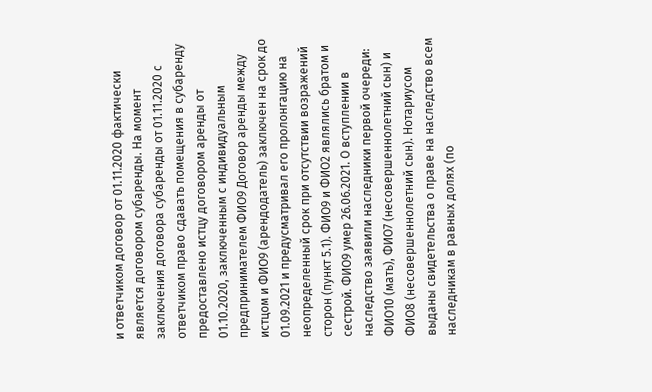и ответчиком договор от 01.11.2020 фактически является договором субаренды. На момент заключения договора субаренды от 01.11.2020 с ответчиком право сдавать помещения в субаренду предоставлено истцу договором аренды от 01.10.2020, заключенным с индивидуальным предпринимателем ФИО9 Договор аренды между истцом и ФИО9 (арендодатель) заключен на срок до 01.09.2021 и предусматривал его пролонгацию на неопределенный срок при отсутствии возражений сторон (пункт 5.1). ФИО9 и ФИО2 являлись братом и сестрой. ФИО9 умер 26.06.2021. О вступлении в наследство заявили наследники первой очереди: ФИО10 (мать), ФИО7 (несовершеннолетний сын) и ФИО8 (несовершеннолетний сын). Нотариусом выданы свидетельства о праве на наследство всем наследникам в равных долях (по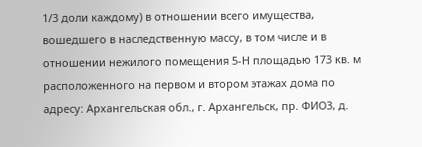1/3 доли каждому) в отношении всего имущества, вошедшего в наследственную массу, в том числе и в отношении нежилого помещения 5-Н площадью 173 кв. м расположенного на первом и втором этажах дома по адресу: Архангельская обл., г. Архангельск, пр. ФИО3, д.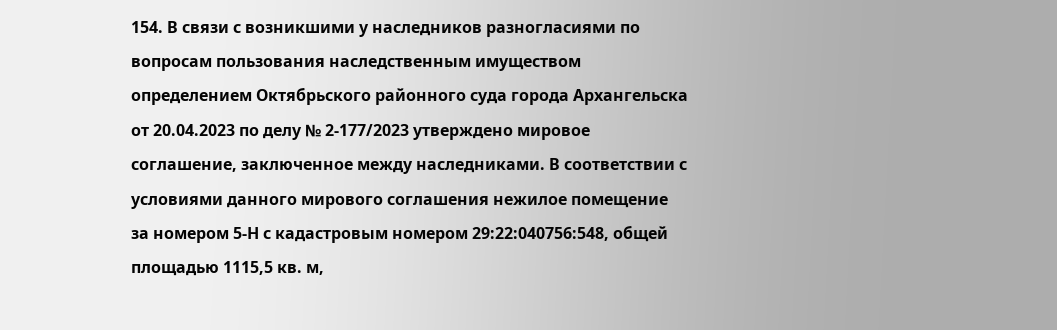154. В связи с возникшими у наследников разногласиями по вопросам пользования наследственным имуществом определением Октябрьского районного суда города Архангельска от 20.04.2023 по делу № 2-177/2023 утверждено мировое соглашение, заключенное между наследниками. В соответствии с условиями данного мирового соглашения нежилое помещение за номером 5-Н с кадастровым номером 29:22:040756:548, общей площадью 1115,5 кв. м,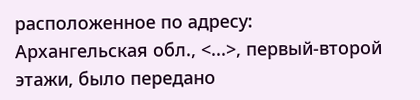расположенное по адресу: Архангельская обл., <...>, первый-второй этажи, было передано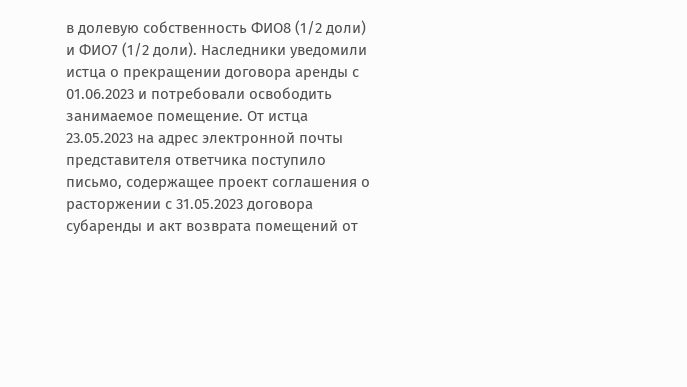в долевую собственность ФИО8 (1/2 доли) и ФИО7 (1/2 доли). Наследники уведомили истца о прекращении договора аренды с 01.06.2023 и потребовали освободить занимаемое помещение. От истца 23.05.2023 на адрес электронной почты представителя ответчика поступило письмо, содержащее проект соглашения о расторжении с 31.05.2023 договора субаренды и акт возврата помещений от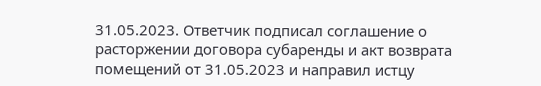31.05.2023. Ответчик подписал соглашение о расторжении договора субаренды и акт возврата помещений от 31.05.2023 и направил истцу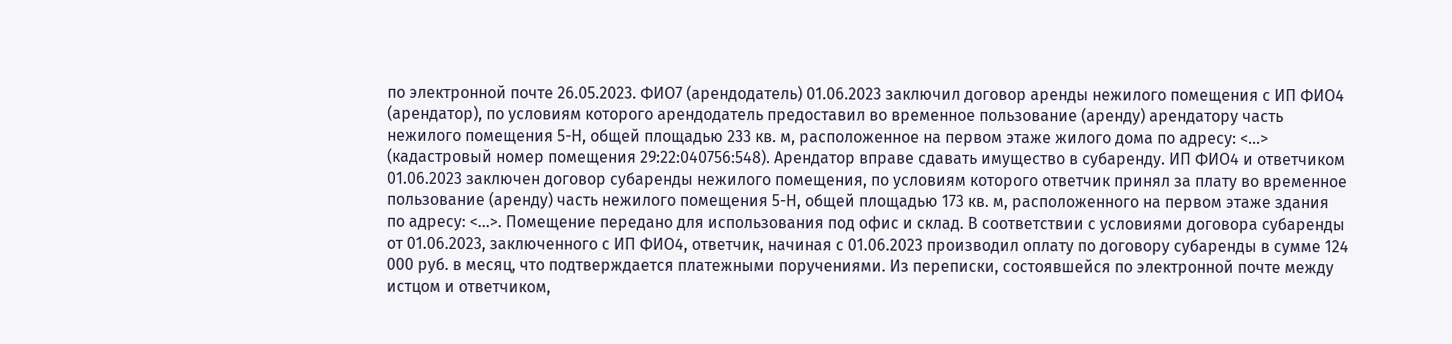по электронной почте 26.05.2023. ФИО7 (арендодатель) 01.06.2023 заключил договор аренды нежилого помещения с ИП ФИО4 (арендатор), по условиям которого арендодатель предоставил во временное пользование (аренду) арендатору часть нежилого помещения 5-Н, общей площадью 233 кв. м, расположенное на первом этаже жилого дома по адресу: <...> (кадастровый номер помещения 29:22:040756:548). Арендатор вправе сдавать имущество в субаренду. ИП ФИО4 и ответчиком 01.06.2023 заключен договор субаренды нежилого помещения, по условиям которого ответчик принял за плату во временное пользование (аренду) часть нежилого помещения 5-Н, общей площадью 173 кв. м, расположенного на первом этаже здания по адресу: <...>. Помещение передано для использования под офис и склад. В соответствии с условиями договора субаренды от 01.06.2023, заключенного с ИП ФИО4, ответчик, начиная с 01.06.2023 производил оплату по договору субаренды в сумме 124 000 руб. в месяц, что подтверждается платежными поручениями. Из переписки, состоявшейся по электронной почте между истцом и ответчиком,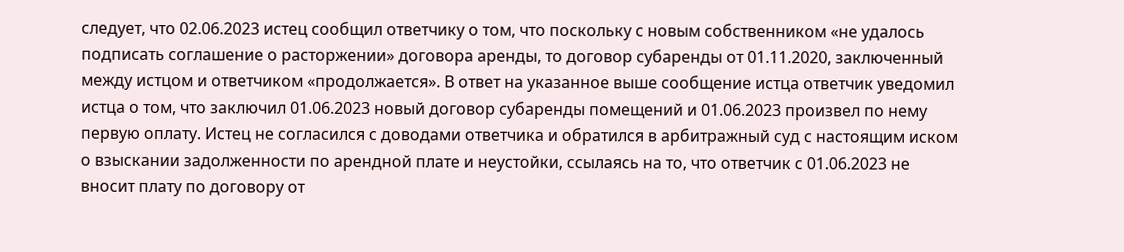следует, что 02.06.2023 истец сообщил ответчику о том, что поскольку с новым собственником «не удалось подписать соглашение о расторжении» договора аренды, то договор субаренды от 01.11.2020, заключенный между истцом и ответчиком «продолжается». В ответ на указанное выше сообщение истца ответчик уведомил истца о том, что заключил 01.06.2023 новый договор субаренды помещений и 01.06.2023 произвел по нему первую оплату. Истец не согласился с доводами ответчика и обратился в арбитражный суд с настоящим иском о взыскании задолженности по арендной плате и неустойки, ссылаясь на то, что ответчик с 01.06.2023 не вносит плату по договору от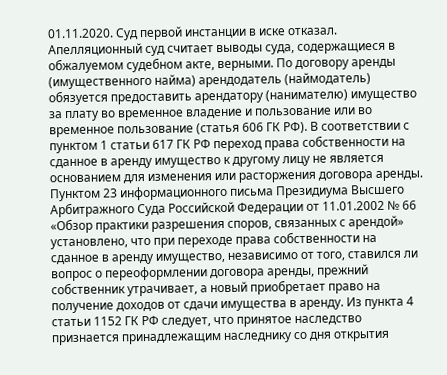01.11.2020. Суд первой инстанции в иске отказал. Апелляционный суд считает выводы суда, содержащиеся в обжалуемом судебном акте, верными. По договору аренды (имущественного найма) арендодатель (наймодатель) обязуется предоставить арендатору (нанимателю) имущество за плату во временное владение и пользование или во временное пользование (статья 606 ГК РФ). В соответствии с пунктом 1 статьи 617 ГК РФ переход права собственности на сданное в аренду имущество к другому лицу не является основанием для изменения или расторжения договора аренды. Пунктом 23 информационного письма Президиума Высшего Арбитражного Суда Российской Федерации от 11.01.2002 № 66 «Обзор практики разрешения споров, связанных с арендой» установлено, что при переходе права собственности на сданное в аренду имущество, независимо от того, ставился ли вопрос о переоформлении договора аренды, прежний собственник утрачивает, а новый приобретает право на получение доходов от сдачи имущества в аренду. Из пункта 4 статьи 1152 ГК РФ следует, что принятое наследство признается принадлежащим наследнику со дня открытия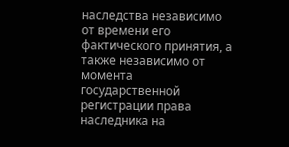наследства независимо от времени его фактического принятия, а также независимо от момента государственной регистрации права наследника на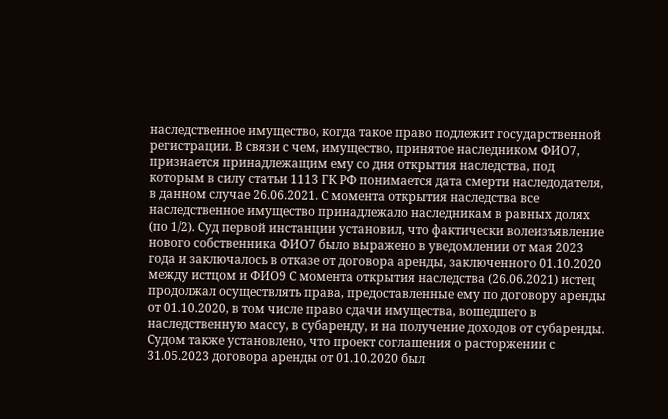наследственное имущество, когда такое право подлежит государственной регистрации. В связи с чем, имущество, принятое наследником ФИО7, признается принадлежащим ему со дня открытия наследства, под которым в силу статьи 1113 ГК РФ понимается дата смерти наследодателя, в данном случае 26.06.2021. С момента открытия наследства все наследственное имущество принадлежало наследникам в равных долях (по 1/2). Суд первой инстанции установил, что фактически волеизъявление нового собственника ФИО7 было выражено в уведомлении от мая 2023 года и заключалось в отказе от договора аренды, заключенного 01.10.2020 между истцом и ФИО9 С момента открытия наследства (26.06.2021) истец продолжал осуществлять права, предоставленные ему по договору аренды от 01.10.2020, в том числе право сдачи имущества, вошедшего в наследственную массу, в субаренду, и на получение доходов от субаренды. Судом также установлено, что проект соглашения о расторжении с 31.05.2023 договора аренды от 01.10.2020 был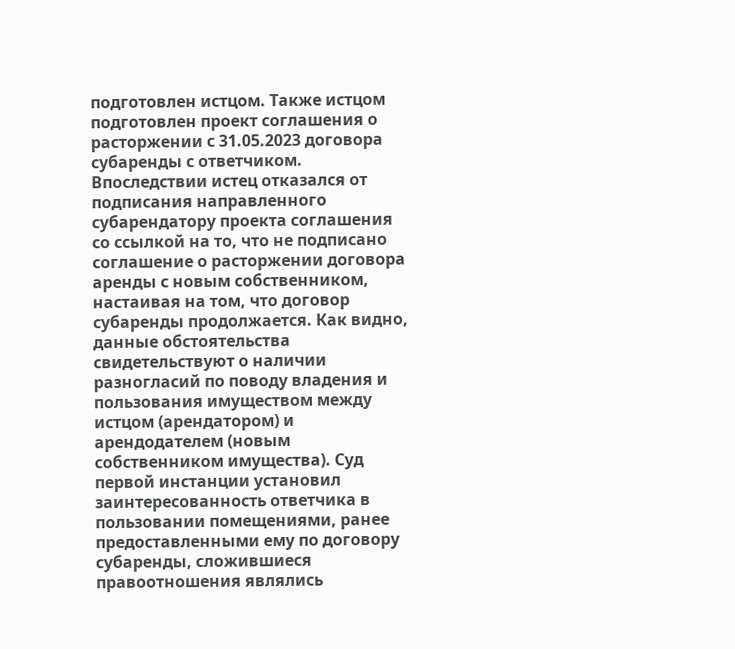подготовлен истцом. Также истцом подготовлен проект соглашения о расторжении с 31.05.2023 договора субаренды с ответчиком. Впоследствии истец отказался от подписания направленного субарендатору проекта соглашения со ссылкой на то, что не подписано соглашение о расторжении договора аренды с новым собственником, настаивая на том, что договор субаренды продолжается. Как видно, данные обстоятельства свидетельствуют о наличии разногласий по поводу владения и пользования имуществом между истцом (арендатором) и арендодателем (новым собственником имущества). Суд первой инстанции установил заинтересованность ответчика в пользовании помещениями, ранее предоставленными ему по договору субаренды, сложившиеся правоотношения являлись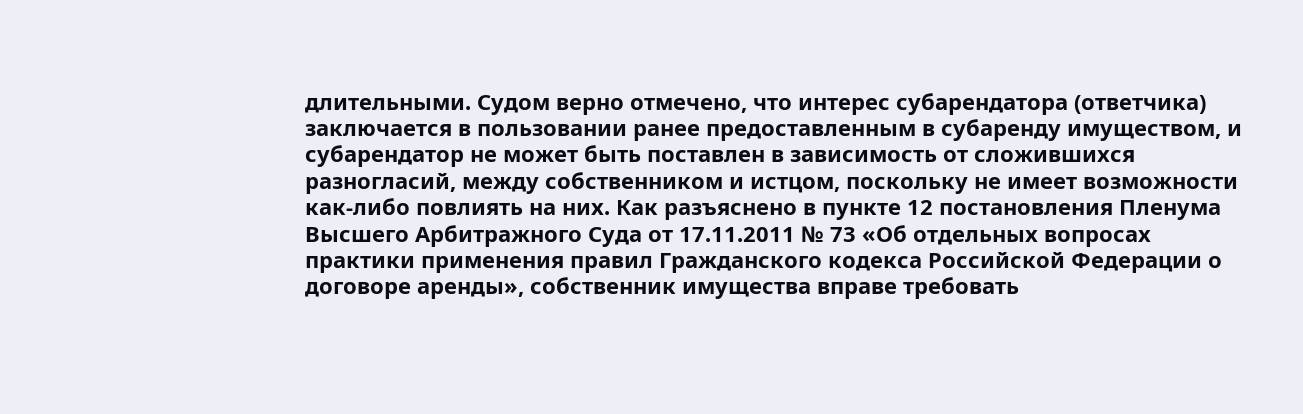длительными. Судом верно отмечено, что интерес субарендатора (ответчика) заключается в пользовании ранее предоставленным в субаренду имуществом, и субарендатор не может быть поставлен в зависимость от сложившихся разногласий, между собственником и истцом, поскольку не имеет возможности как-либо повлиять на них. Как разъяснено в пункте 12 постановления Пленума Высшего Арбитражного Суда от 17.11.2011 № 73 «Об отдельных вопросах практики применения правил Гражданского кодекса Российской Федерации о договоре аренды», собственник имущества вправе требовать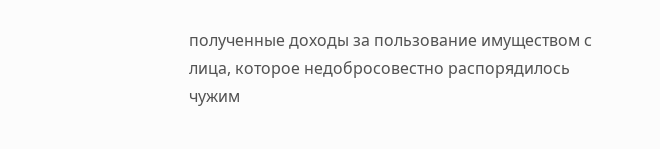полученные доходы за пользование имуществом с лица, которое недобросовестно распорядилось чужим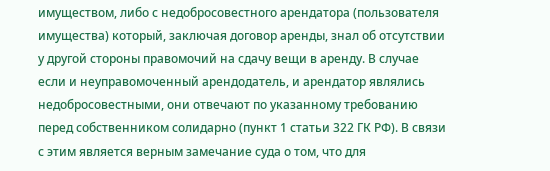имуществом, либо с недобросовестного арендатора (пользователя имущества) который, заключая договор аренды, знал об отсутствии у другой стороны правомочий на сдачу вещи в аренду. В случае если и неуправомоченный арендодатель, и арендатор являлись недобросовестными, они отвечают по указанному требованию перед собственником солидарно (пункт 1 статьи 322 ГК РФ). В связи с этим является верным замечание суда о том, что для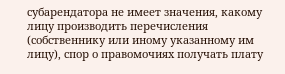субарендатора не имеет значения, какому лицу производить перечисления (собственнику или иному указанному им лицу), спор о правомочиях получать плату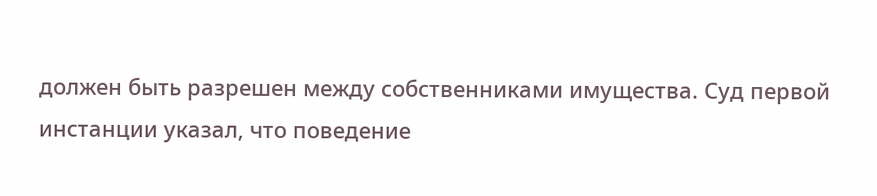должен быть разрешен между собственниками имущества. Суд первой инстанции указал, что поведение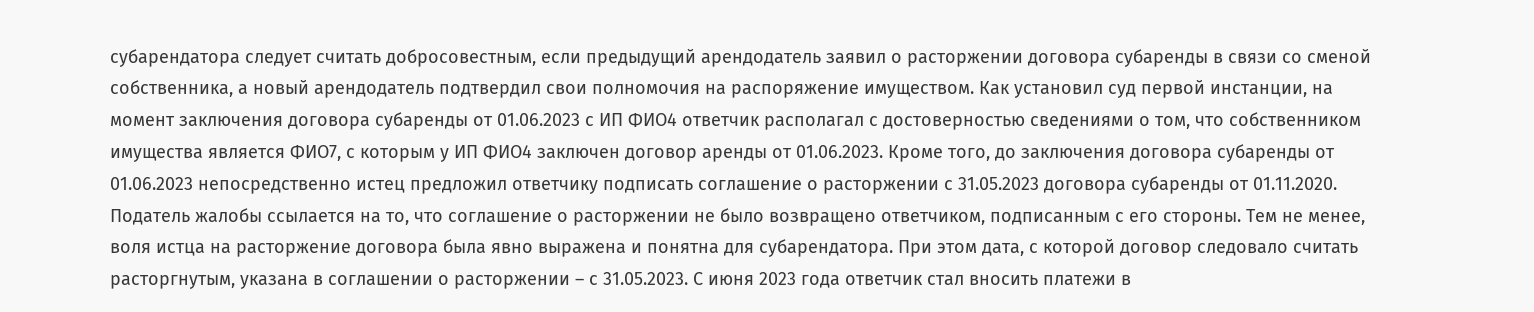субарендатора следует считать добросовестным, если предыдущий арендодатель заявил о расторжении договора субаренды в связи со сменой собственника, а новый арендодатель подтвердил свои полномочия на распоряжение имуществом. Как установил суд первой инстанции, на момент заключения договора субаренды от 01.06.2023 с ИП ФИО4 ответчик располагал с достоверностью сведениями о том, что собственником имущества является ФИО7, с которым у ИП ФИО4 заключен договор аренды от 01.06.2023. Кроме того, до заключения договора субаренды от 01.06.2023 непосредственно истец предложил ответчику подписать соглашение о расторжении с 31.05.2023 договора субаренды от 01.11.2020. Податель жалобы ссылается на то, что соглашение о расторжении не было возвращено ответчиком, подписанным с его стороны. Тем не менее, воля истца на расторжение договора была явно выражена и понятна для субарендатора. При этом дата, с которой договор следовало считать расторгнутым, указана в соглашении о расторжении – с 31.05.2023. С июня 2023 года ответчик стал вносить платежи в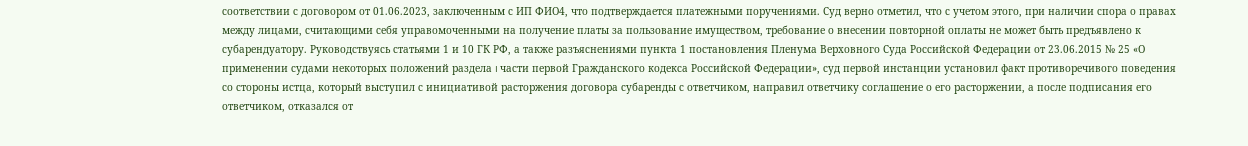соответствии с договором от 01.06.2023, заключенным с ИП ФИО4, что подтверждается платежными поручениями. Суд верно отметил, что с учетом этого, при наличии спора о правах между лицами, считающими себя управомоченными на получение платы за пользование имуществом, требование о внесении повторной оплаты не может быть предъявлено к субарендуатору. Руководствуясь статьями 1 и 10 ГК РФ, а также разъяснениями пункта 1 постановления Пленума Верховного Суда Российской Федерации от 23.06.2015 № 25 «О применении судами некоторых положений раздела I части первой Гражданского кодекса Российской Федерации», суд первой инстанции установил факт противоречивого поведения со стороны истца, который выступил с инициативой расторжения договора субаренды с ответчиком, направил ответчику соглашение о его расторжении, а после подписания его ответчиком, отказался от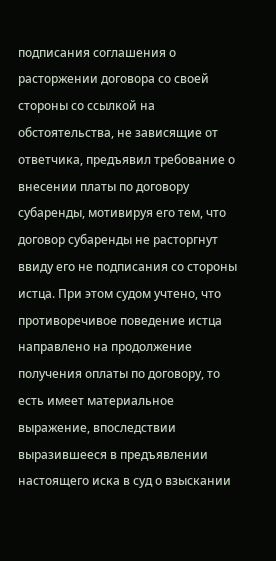подписания соглашения о расторжении договора со своей стороны со ссылкой на обстоятельства, не зависящие от ответчика, предъявил требование о внесении платы по договору субаренды, мотивируя его тем, что договор субаренды не расторгнут ввиду его не подписания со стороны истца. При этом судом учтено, что противоречивое поведение истца направлено на продолжение получения оплаты по договору, то есть имеет материальное выражение, впоследствии выразившееся в предъявлении настоящего иска в суд о взыскании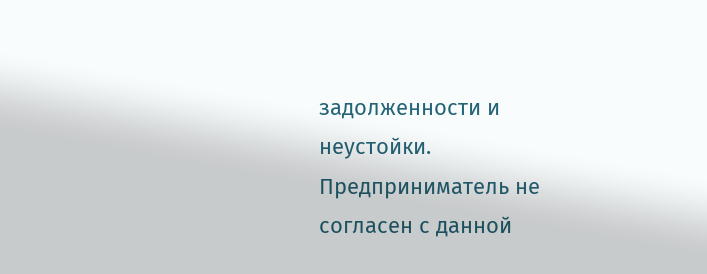задолженности и неустойки. Предприниматель не согласен с данной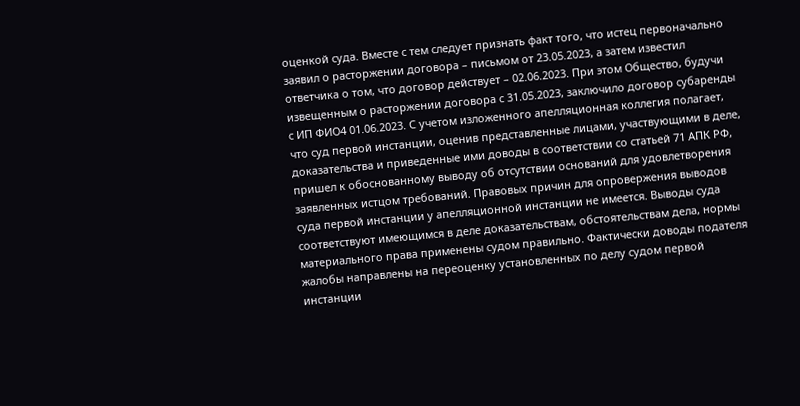оценкой суда. Вместе с тем следует признать факт того, что истец первоначально заявил о расторжении договора – письмом от 23.05.2023, а затем известил ответчика о том, что договор действует – 02.06.2023. При этом Общество, будучи извещенным о расторжении договора с 31.05.2023, заключило договор субаренды с ИП ФИО4 01.06.2023. С учетом изложенного апелляционная коллегия полагает, что суд первой инстанции, оценив представленные лицами, участвующими в деле, доказательства и приведенные ими доводы в соответствии со статьей 71 АПК РФ, пришел к обоснованному выводу об отсутствии оснований для удовлетворения заявленных истцом требований. Правовых причин для опровержения выводов суда первой инстанции у апелляционной инстанции не имеется. Выводы суда соответствуют имеющимся в деле доказательствам, обстоятельствам дела, нормы материального права применены судом правильно. Фактически доводы подателя жалобы направлены на переоценку установленных по делу судом первой инстанции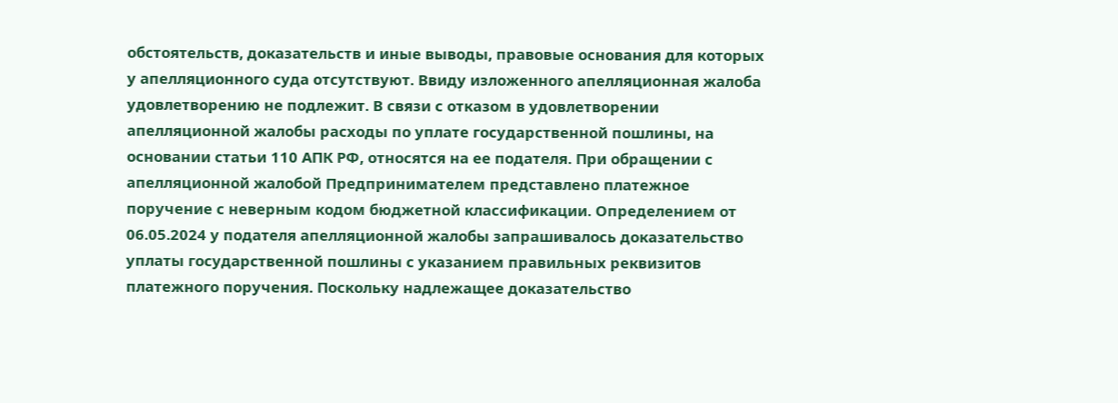обстоятельств, доказательств и иные выводы, правовые основания для которых у апелляционного суда отсутствуют. Ввиду изложенного апелляционная жалоба удовлетворению не подлежит. В связи с отказом в удовлетворении апелляционной жалобы расходы по уплате государственной пошлины, на основании статьи 110 АПК РФ, относятся на ее подателя. При обращении с апелляционной жалобой Предпринимателем представлено платежное поручение с неверным кодом бюджетной классификации. Определением от 06.05.2024 у подателя апелляционной жалобы запрашивалось доказательство уплаты государственной пошлины с указанием правильных реквизитов платежного поручения. Поскольку надлежащее доказательство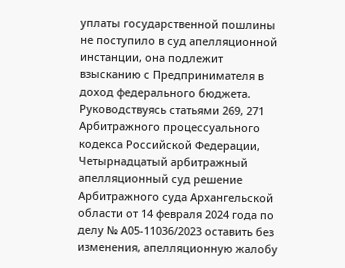уплаты государственной пошлины не поступило в суд апелляционной инстанции, она подлежит взысканию с Предпринимателя в доход федерального бюджета. Руководствуясь статьями 269, 271 Арбитражного процессуального кодекса Российской Федерации, Четырнадцатый арбитражный апелляционный суд решение Арбитражного суда Архангельской области от 14 февраля 2024 года по делу № А05-11036/2023 оставить без изменения, апелляционную жалобу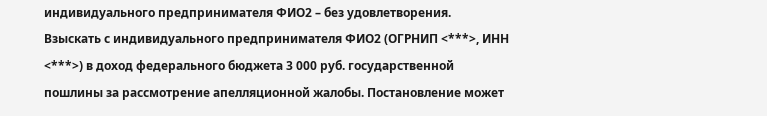индивидуального предпринимателя ФИО2 – без удовлетворения. Взыскать с индивидуального предпринимателя ФИО2 (ОГРНИП <***>, ИНН <***>) в доход федерального бюджета 3 000 руб. государственной пошлины за рассмотрение апелляционной жалобы. Постановление может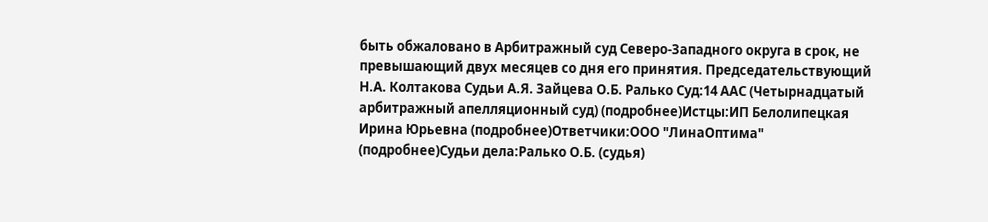быть обжаловано в Арбитражный суд Северо-Западного округа в срок, не превышающий двух месяцев со дня его принятия. Председательствующий Н.А. Колтакова Судьи А.Я. Зайцева О.Б. Ралько Суд:14 ААС (Четырнадцатый арбитражный апелляционный суд) (подробнее)Истцы:ИП Белолипецкая Ирина Юрьевна (подробнее)Ответчики:ООО "ЛинаОптима" (подробнее)Судьи дела:Ралько О.Б. (судья)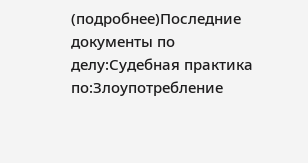(подробнее)Последние документы по делу:Судебная практика по:Злоупотребление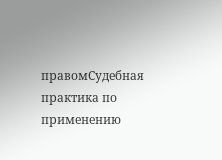правомСудебная практика по применению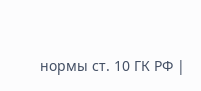нормы ст. 10 ГК РФ |